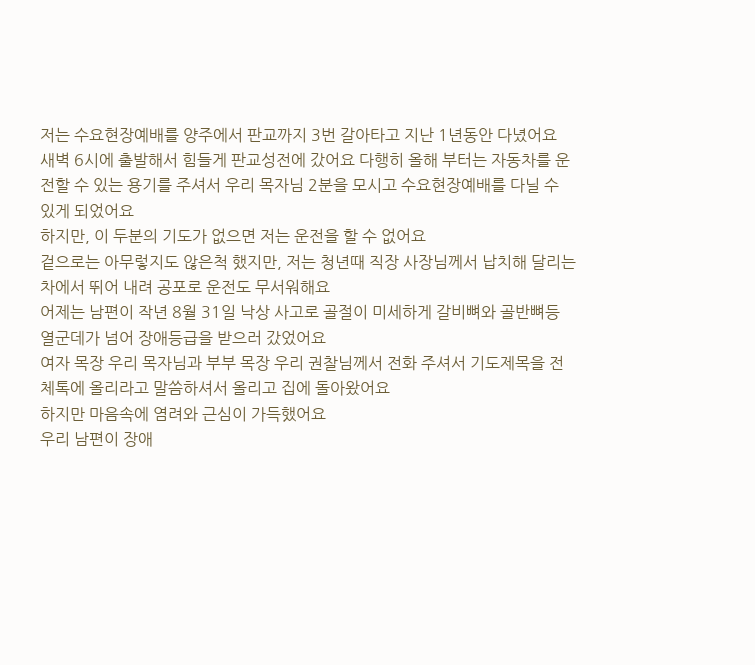저는 수요현장예배를 양주에서 판교까지 3번 갈아타고 지난 1년동안 다녔어요
새벽 6시에 출발해서 힘들게 판교성전에 갔어요 다행히 올해 부터는 자동차를 운전할 수 있는 용기를 주셔서 우리 목자님 2분을 모시고 수요현장예배를 다닐 수 있게 되었어요
하지만, 이 두분의 기도가 없으면 저는 운전을 할 수 없어요
겉으로는 아무렇지도 않은척 했지만, 저는 청년때 직장 사장님께서 납치해 달리는 차에서 뛰어 내려 공포로 운전도 무서워해요
어제는 남편이 작년 8월 31일 낙상 사고로 골절이 미세하게 갈비뼈와 골반뼈등 열군데가 넘어 장애등급을 받으러 갔었어요
여자 목장 우리 목자님과 부부 목장 우리 권찰님께서 전화 주셔서 기도제목을 전체톡에 올리라고 말씀하셔서 올리고 집에 돌아왔어요
하지만 마음속에 염려와 근심이 가득했어요
우리 남편이 장애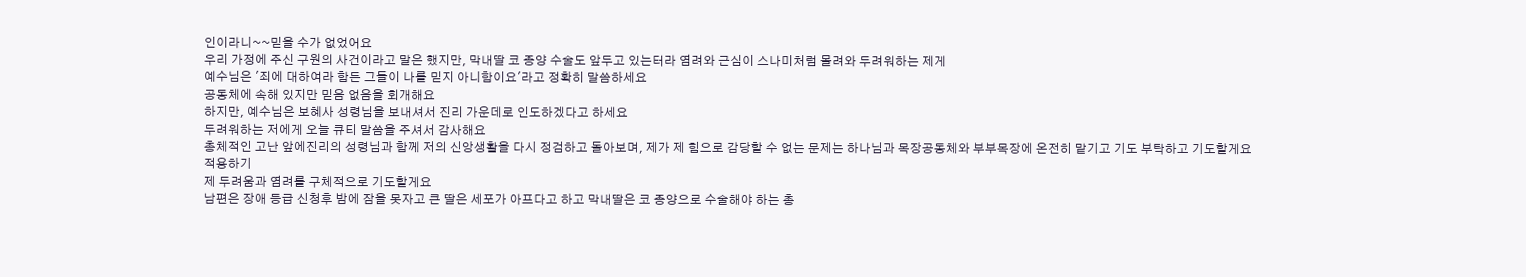인이라니~~믿을 수가 없었어요
우리 가정에 주신 구원의 사건이라고 말은 했지만, 막내딸 코 종양 수술도 앞두고 있는터라 염려와 근심이 스나미처럼 몰려와 두려워하는 제게
예수님은 '죄에 대하여라 함든 그들이 나를 믿지 아니함이요'라고 정확히 말씀하세요
공동체에 속해 있지만 믿음 없음을 회개해요
하지만, 예수님은 보혜사 성령님을 보내셔서 진리 가운데로 인도하겠다고 하세요
두려워하는 저에게 오늘 큐티 말씀을 주셔서 감사해요
총체적인 고난 앞에진리의 성령님과 함께 저의 신앙생활을 다시 정검하고 돌아보며, 제가 제 힘으로 감당할 수 없는 문제는 하나님과 목장공동체와 부부목장에 온전히 맡기고 기도 부탁하고 기도할게요
적용하기
제 두려움과 염려를 구체적으로 기도할게요
남편은 장애 등급 신청후 밤에 잠을 못자고 큰 딸은 세포가 아프다고 하고 막내딸은 코 종양으로 수술해야 하는 총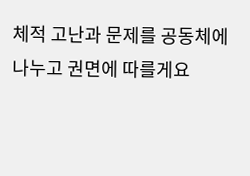체적 고난과 문제를 공동체에 나누고 권면에 따를게요